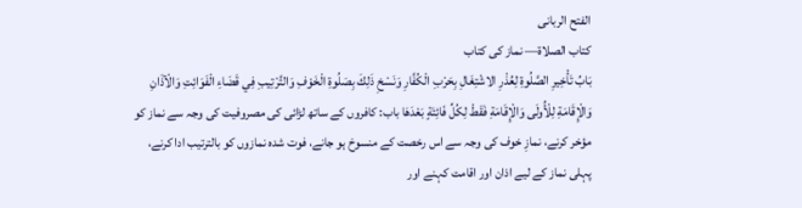الفتح الربانی
كتاب الصلاة— نماز کی کتاب
بَابُ تَأْخِيرِ الصَّلُوةِ لِعُذْرِ الاشْتِغَالِ بِحَرْبِ الْكُفَّارِ وَنَسْخِ ذَلِكَ بِصَلُوةِ الْخَوْفِ وَالتَّرْتِيبِ فِي قَضَاءِ الْفَوَائِتِ وَالْآذَانِ وَالْإِقَامَةِ لِلْأُولَى وَالْإِقَامَةِ فَقَطْ لِكُلِّ فَائِتَةٍ بَعْدَهَا باب: کافروں کے ساتھ لڑائی کی مصروفیت کی وجہ سے نماز کو مؤخر کرنے، نمازِ خوف کی وجہ سے اس رخصت کے منسوخ ہو جانے، فوت شدہ نمازوں کو بالترتیب ادا کرنے، پہلی نماز کے لیے اذان اور اقامت کہنے اور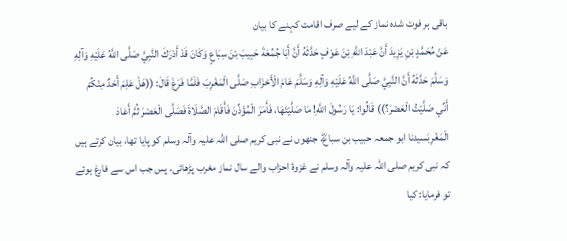باقی ہر فوت شدہ نماز کے لیے صرف اقامت کہنے کا بیان
عَنْ مُحَمَّدٍ بْنِ يَزِيدَ أَنَّ عَبْدَ اللَّهِ بْنَ عَوْفٍ حَدَّثَهُ أَنَّ أَبَا جُمُعَةَ حَبِيبَ بْنَ سِبَاعٍ وَكَانَ قَدْ أَدْرَكَ النَّبِيَّ صَلَّى اللَّهُ عَلَيْهِ وَآلِهِ وَسَلَّمَ حَدَّثَهُ أَنَّ النَّبِيَّ صَلَّى اللَّهُ عَلَيْهِ وَآلِهِ وَسَلَّمَ عَامَ الْأَحْزَابِ صَلَّى الْمَغْرِبَ فَلَمَّا فَرَغَ قَالَ: ((هَلْ عَلِمَ أَحَدٌ مِنْكُمْ أَنِّي صَلَّيْتُ الْعَصْرَ؟)) قَالُوا: يَا رَسُولَ اللَّهِ! مَا صَلَّيْتَهَا، فَأَمَرَ الْمُؤَذِّنَ فَأَقَامَ الصَّلَاةَ فَصَلَّى الْعَصْرَ ثُمَّ أَعَادَ الْمَغْرِبَسیدنا ابو جمعہ حبیب بن سباعؓ، جنھوں نے نبی کریم صلی اللہ علیہ وآلہ وسلم کو پایا تھا، بیان کرتے ہیں کہ نبی کریم صلی اللہ علیہ وآلہ وسلم نے غزوۂ احزاب والے سال نماز مغرب پڑھائی، پس جب اس سے فارغ ہوئے تو فرمایا: کیا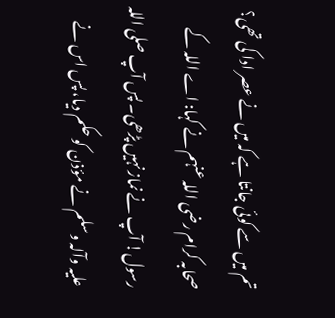تم میں سے کوئی جانتا ہے کہ میں نے عصر ادا کی تھی؟ صحابہ کرام رضی اللہ عنہم نے کہا: اے اللہ کے رسول! آپ نے نماز نہیں پڑھی۔ پس آپ صلی اللہ علیہ وآلہ وسلم نے مؤذن کو حکم دیا، پس اس نے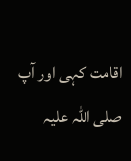اقامت کہی اور آپ صلی اللہ علیہ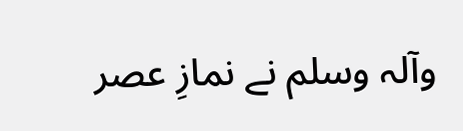وآلہ وسلم نے نمازِ عصر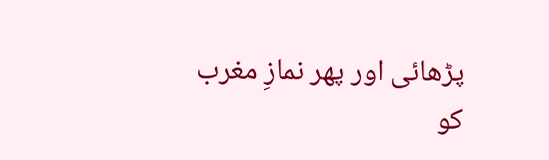پڑھائی اور پھر نمازِ مغرب کو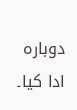دوبارہ ادا کیا۔